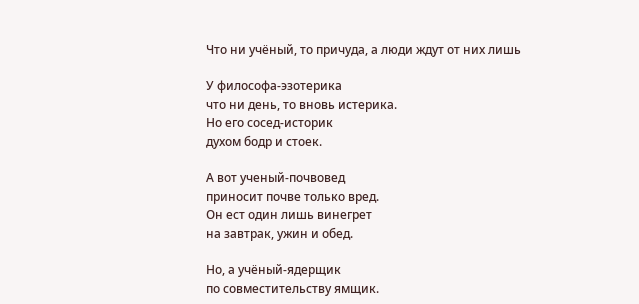Что ни учёный, то причуда, а люди ждут от них лишь

У философа-эзотерика
что ни день, то вновь истерика.
Но его сосед-историк
духом бодр и стоек.

А вот ученый-почвовед
приносит почве только вред.
Он ест один лишь винегрет
на завтрак, ужин и обед.

Но, а учёный-ядерщик
по совместительству ямщик.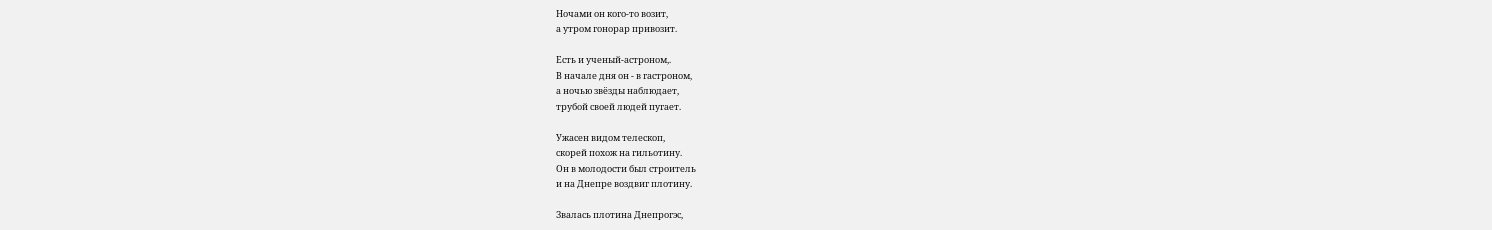Ночами он кого-то возит,
а утром гонорар привозит.

Есть и ученый-астроном,.
В начале дня он - в гастроном,
а ночью звёзды наблюдает,
трубой своей людей пугает.

Ужасен видом телескоп,
скорей похож на гильотину.
Он в молодости был строитель
и на Днепре воздвиг плотину.

Звалась плотина Днепрогэс,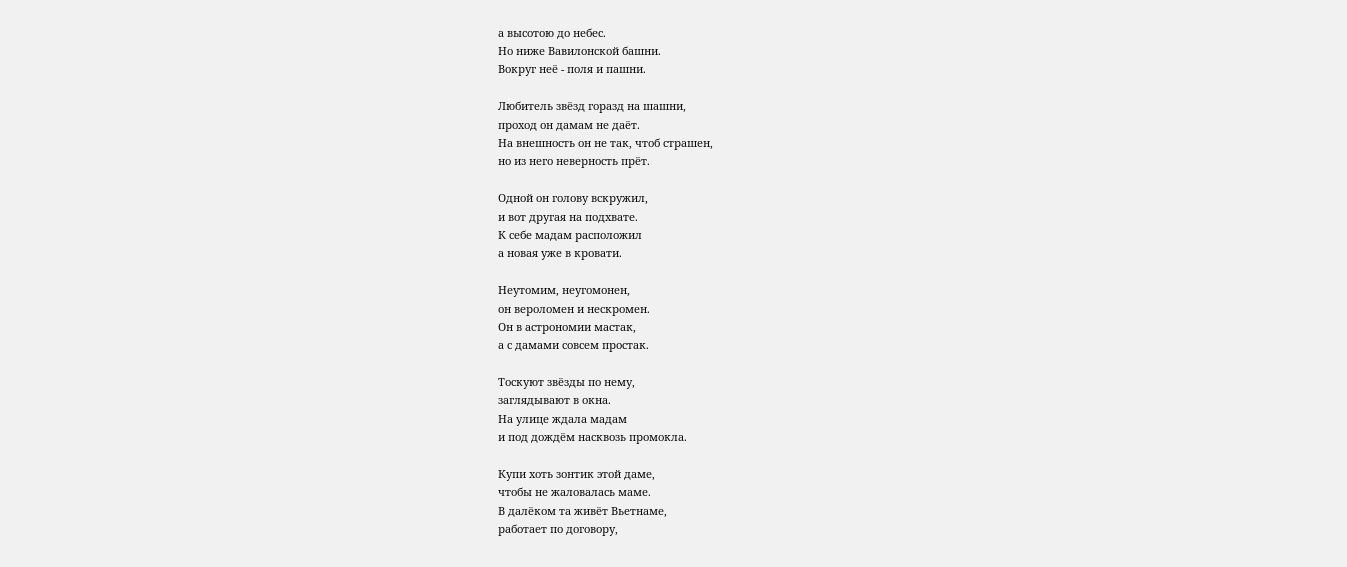а высотою до небес.
Но ниже Вавилонской башни.
Вокруг неё - поля и пашни.

Любитель звёзд горазд на шашни,
проход он дамам не даёт.
На внешность он не так, чтоб страшен,
но из него неверность прёт.

Одной он голову вскружил,
и вот другая на подхвате.
К себе мадам расположил
а новая уже в кровати.

Неутомим, неугомонен,
он вероломен и нескромен.
Он в астрономии мастак,
а с дамами совсем простак.

Тоскуют звёзды по нему,
заглядывают в окна.
На улице ждала мадам
и под дождём насквозь промокла.

Купи хоть зонтик этой даме,
чтобы не жаловалась маме.
В далёком та живёт Вьетнаме,
работает по договору,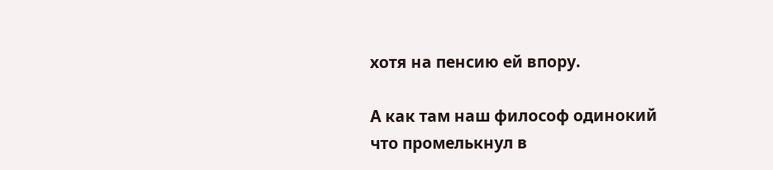хотя на пенсию ей впору.

А как там наш философ одинокий
что промелькнул в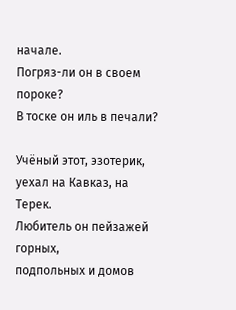начале.
Погряз-ли он в своем пороке?
В тоске он иль в печали?

Учёный этот, эзотерик,
уехал на Кавказ, на Терек.
Любитель он пейзажей горных,
подпольных и домов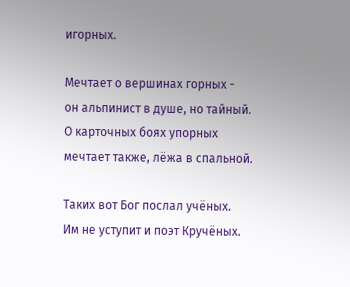игорных.

Мечтает о вершинах горных -
он альпинист в душе, но тайный.
О карточных боях упорных
мечтает также, лёжа в спальной.

Таких вот Бог послал учёных.
Им не уступит и поэт Кручёных.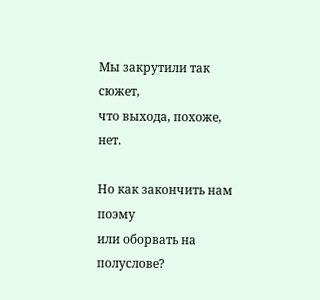Мы закрутили так сюжет,
что выхода, похоже, нет.

Но как закончить нам поэму
или оборвать на полуслове?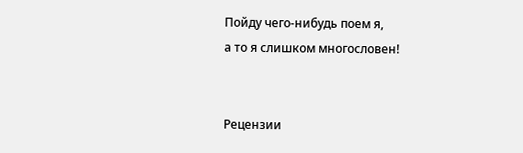Пойду чего-нибудь поем я,
а то я слишком многословен!


Рецензии